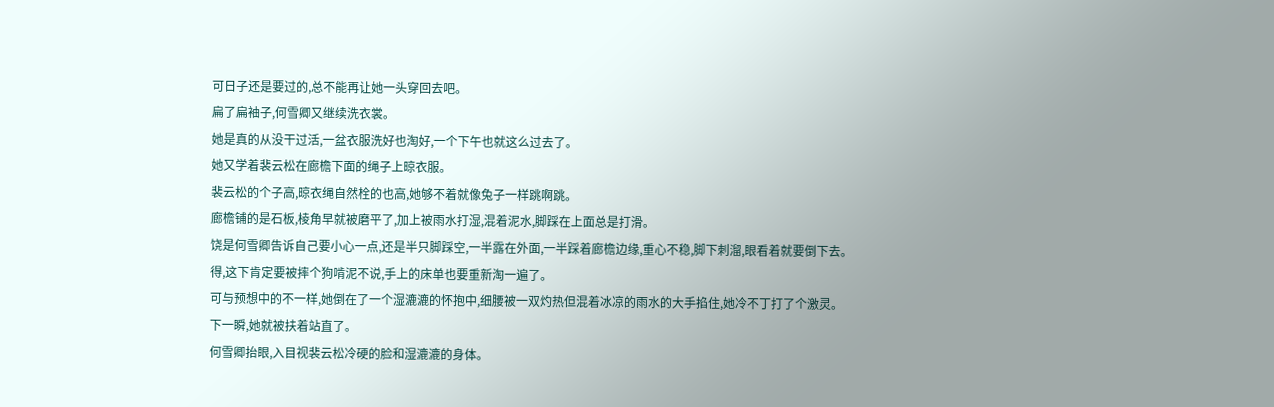可日子还是要过的,总不能再让她一头穿回去吧。
扁了扁袖子,何雪卿又继续洗衣裳。
她是真的从没干过活,一盆衣服洗好也淘好,一个下午也就这么过去了。
她又学着裴云松在廊檐下面的绳子上晾衣服。
裴云松的个子高,晾衣绳自然栓的也高,她够不着就像兔子一样跳啊跳。
廊檐铺的是石板,棱角早就被磨平了,加上被雨水打湿,混着泥水,脚踩在上面总是打滑。
饶是何雪卿告诉自己要小心一点,还是半只脚踩空,一半露在外面,一半踩着廊檐边缘,重心不稳,脚下刺溜,眼看着就要倒下去。
得,这下肯定要被摔个狗啃泥不说,手上的床单也要重新淘一遍了。
可与预想中的不一样,她倒在了一个湿漉漉的怀抱中,细腰被一双灼热但混着冰凉的雨水的大手掐住,她冷不丁打了个激灵。
下一瞬,她就被扶着站直了。
何雪卿抬眼,入目视裴云松冷硬的脸和湿漉漉的身体。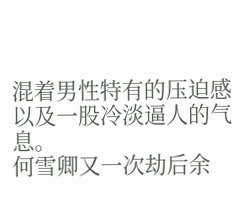混着男性特有的压迫感以及一股冷淡逼人的气息。
何雪卿又一次劫后余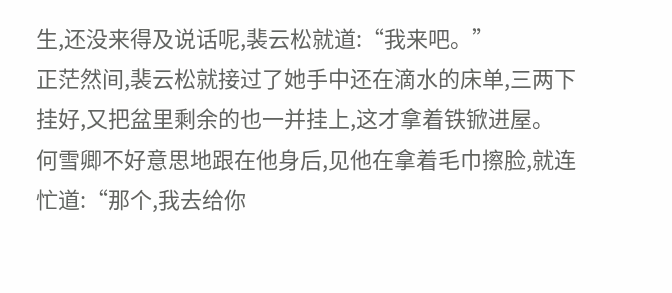生,还没来得及说话呢,裴云松就道:“我来吧。”
正茫然间,裴云松就接过了她手中还在滴水的床单,三两下挂好,又把盆里剩余的也一并挂上,这才拿着铁锨进屋。
何雪卿不好意思地跟在他身后,见他在拿着毛巾擦脸,就连忙道:“那个,我去给你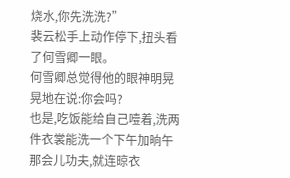烧水,你先洗洗?”
裴云松手上动作停下,扭头看了何雪卿一眼。
何雪卿总觉得他的眼神明晃晃地在说:你会吗?
也是,吃饭能给自己噎着,洗两件衣裳能洗一个下午加晌午那会儿功夫,就连晾衣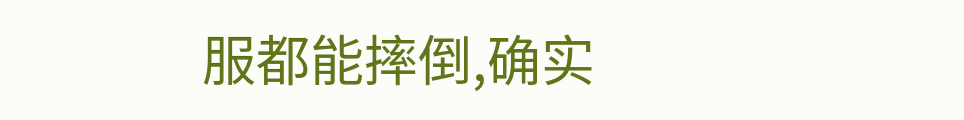服都能摔倒,确实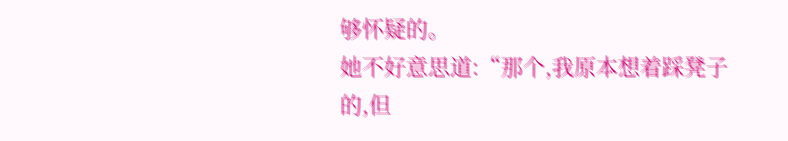够怀疑的。
她不好意思道:“那个,我原本想着踩凳子的,但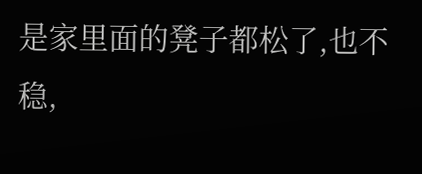是家里面的凳子都松了,也不稳,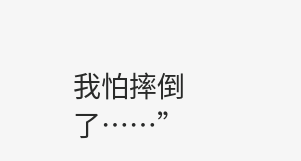我怕摔倒了……”